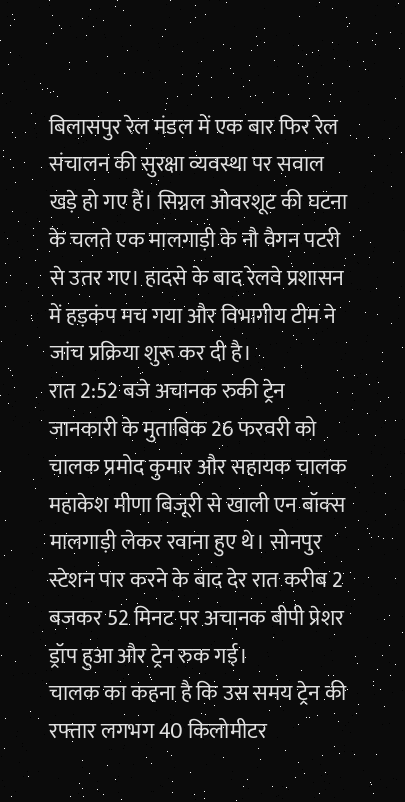बिलासपुर रेल मंडल में एक बार फिर रेल संचालन की सुरक्षा व्यवस्था पर सवाल खड़े हो गए हैं। सिग्नल ओवरशूट की घटना के चलते एक मालगाड़ी के नौ वैगन पटरी से उतर गए। हादसे के बाद रेलवे प्रशासन में हड़कंप मच गया और विभागीय टीम ने जांच प्रक्रिया शुरू कर दी है।
रात 2:52 बजे अचानक रुकी ट्रेन
जानकारी के मुताबिक 26 फरवरी को चालक प्रमोद कुमार और सहायक चालक महाकेश मीणा बिजूरी से खाली एन बॉक्स मालगाड़ी लेकर रवाना हुए थे। सोनपुर स्टेशन पार करने के बाद देर रात करीब 2 बजकर 52 मिनट पर अचानक बीपी प्रेशर ड्रॉप हुआ और ट्रेन रुक गई।
चालक का कहना है कि उस समय ट्रेन की रफ्तार लगभग 40 किलोमीटर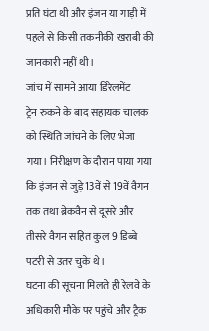प्रति घंटा थी और इंजन या गाड़ी में पहले से किसी तकनीकी खराबी की जानकारी नहीं थी।
जांच में सामने आया डिरेलमेंट
ट्रेन रुकने के बाद सहायक चालक को स्थिति जांचने के लिए भेजा गया। निरीक्षण के दौरान पाया गया कि इंजन से जुड़े 13वें से 19वें वैगन तक तथा ब्रेकवैन से दूसरे और तीसरे वैगन सहित कुल 9 डिब्बे पटरी से उतर चुके थे।
घटना की सूचना मिलते ही रेलवे के अधिकारी मौके पर पहुंचे और ट्रैक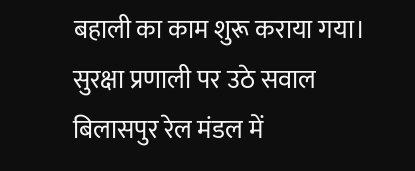बहाली का काम शुरू कराया गया।
सुरक्षा प्रणाली पर उठे सवाल
बिलासपुर रेल मंडल में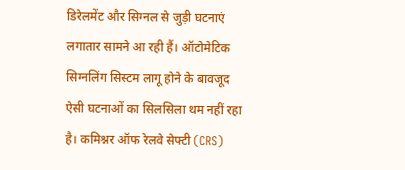डिरेलमेंट और सिग्नल से जुड़ी घटनाएं लगातार सामने आ रही हैं। ऑटोमेटिक सिग्नलिंग सिस्टम लागू होने के बावजूद ऐसी घटनाओं का सिलसिला थम नहीं रहा है। कमिश्नर ऑफ रेलवे सेफ्टी (CRS)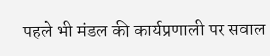पहले भी मंडल की कार्यप्रणाली पर सवाल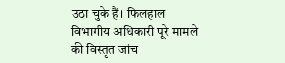उठा चुके हैं। फिलहाल विभागीय अधिकारी पूरे मामले की विस्तृत जांच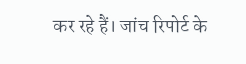कर रहे हैं। जांच रिपोर्ट के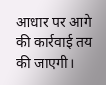आधार पर आगे की कार्रवाई तय की जाएगी।